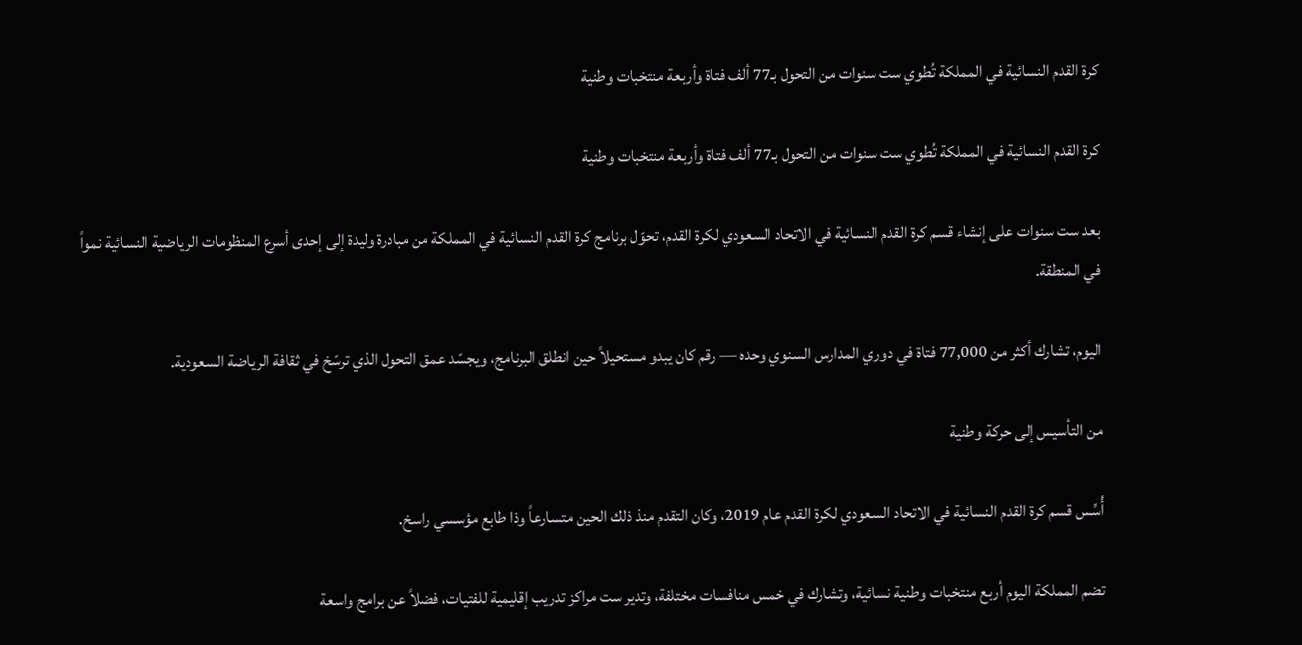كرة القدم النسائية في المملكة تُطوي ست سنوات من التحول بـ77 ألف فتاة وأربعة منتخبات وطنية

كرة القدم النسائية في المملكة تُطوي ست سنوات من التحول بـ77 ألف فتاة وأربعة منتخبات وطنية

بعد ست سنوات على إنشاء قسم كرة القدم النسائية في الاتحاد السعودي لكرة القدم، تحوّل برنامج كرة القدم النسائية في المملكة من مبادرة وليدة إلى إحدى أسرع المنظومات الرياضية النسائية نمواً في المنطقة.

اليوم، تشارك أكثر من 77,000 فتاة في دوري المدارس السنوي وحده — رقم كان يبدو مستحيلاً حين انطلق البرنامج، ويجسّد عمق التحول الذي ترسّخ في ثقافة الرياضة السعودية.

من التأسيس إلى حركة وطنية

أُسِّس قسم كرة القدم النسائية في الاتحاد السعودي لكرة القدم عام 2019، وكان التقدم منذ ذلك الحين متسارعاً وذا طابع مؤسسي راسخ.

تضم المملكة اليوم أربع منتخبات وطنية نسائية، وتشارك في خمس منافسات مختلفة، وتدير ست مراكز تدريب إقليمية للفتيات، فضلاً عن برامج واسعة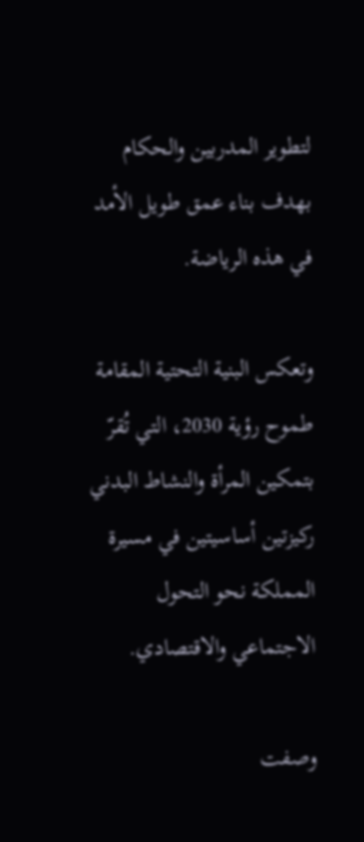لتطوير المدربين والحكام بهدف بناء عمق طويل الأمد في هذه الرياضة.

وتعكس البنية التحتية المقامة طموح رؤية 2030، التي تُقرّ بتمكين المرأة والنشاط البدني ركيزتين أساسيتين في مسيرة المملكة نحو التحول الاجتماعي والاقتصادي.

وصفت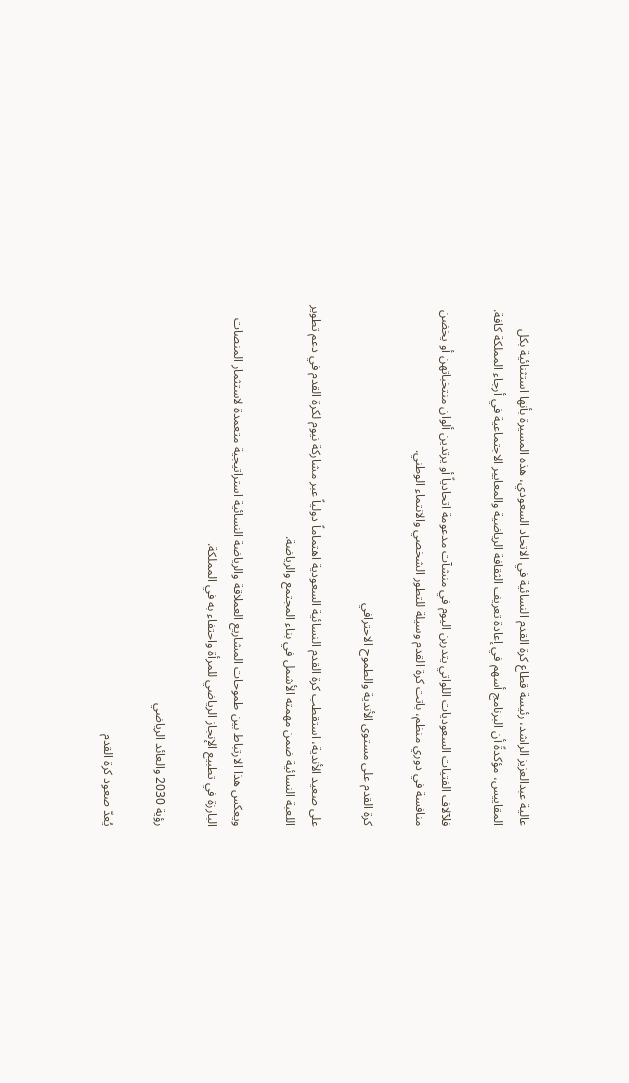عالية عبدالعزيز الراشد، رئيسة قطاع كرة القدم النسائية في الاتحاد السعودي، هذه المسيرة بأنها استثنائية بكل المقاييس، مؤكدةً أن البرنامج أسهم في إعادة تعريف الثقافة الرياضية والمعايير الاجتماعية في أرجاء المملكة كافة.

فلآلاف الفتيات السعوديات اللواتي يتدربن اليوم في منشآت مدعومة اتحادياً أو يرتدين ألوان منتخباتهن أو يخضن منافسة في دوري منظم، باتت كرة القدم وسيلة للتطور الشخصي والانتماء الوطني.

كرة القدم على مستوى الأندية والطموح الاحترافي

على صعيد الأندية، استقطب كرة القدم النسائية السعودية اهتماماً دولياً عبر مشاركة نيوم لكرة القدم في دعم تطوير اللعبة النسائية ضمن مهمته الأشمل في بناء المجتمع والرياضة.

ويعكس هذا الارتباط بين طموحات المشاريع العملاقة والرياضة النسائية استراتيجية متعمدة لاستثمار المنصات البارزة في تطبيع الإنجاز الرياضي للمرأة واحتفاء به في المملكة.

رؤية 2030 والعائد الرياضي

يُعدّ صعود كرة القدم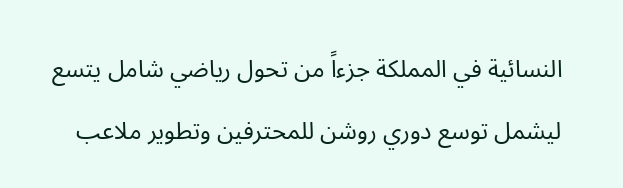النسائية في المملكة جزءاً من تحول رياضي شامل يتسع ليشمل توسع دوري روشن للمحترفين وتطوير ملاعب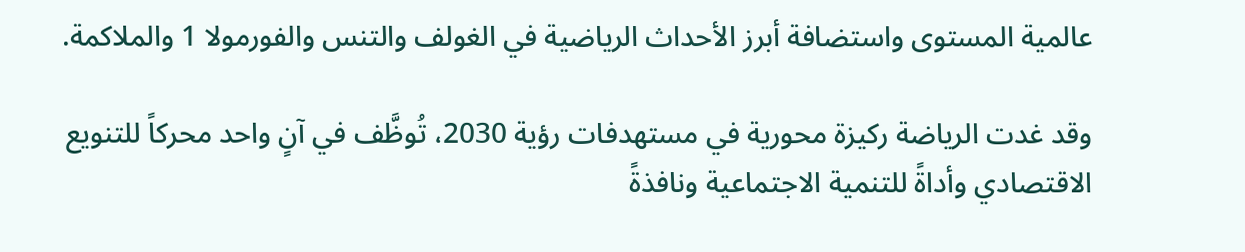عالمية المستوى واستضافة أبرز الأحداث الرياضية في الغولف والتنس والفورمولا 1 والملاكمة.

وقد غدت الرياضة ركيزة محورية في مستهدفات رؤية 2030، تُوظَّف في آنٍ واحد محركاً للتنويع الاقتصادي وأداةً للتنمية الاجتماعية ونافذةً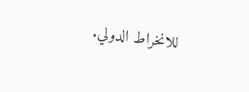للانخراط الدولي.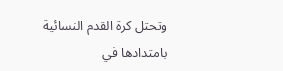وتحتل كرة القدم النسائية بامتدادها في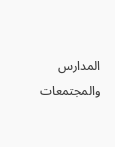المدارس والمجتمعات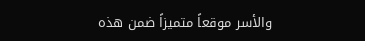والأسر موقعاً متميزاً ضمن هذه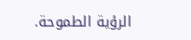الرؤية الطموحة.